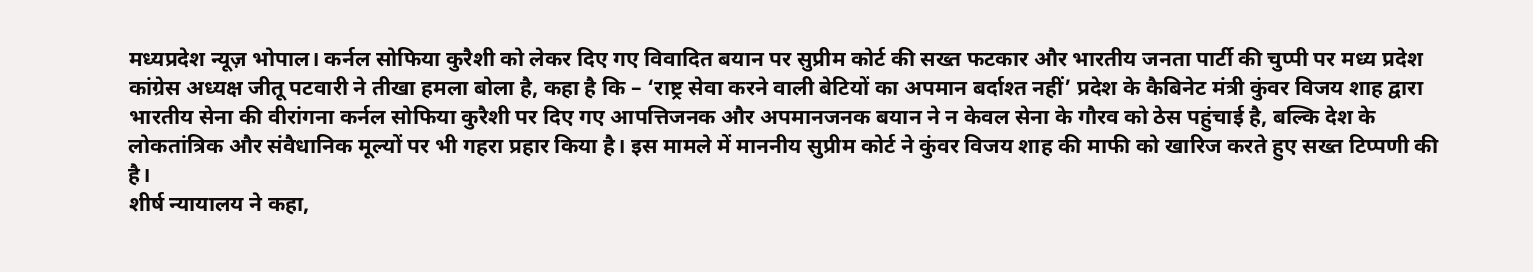मध्यप्रदेश न्यूज़ भोपाल। कर्नल सोफिया कुरैशी को लेकर दिए गए विवादित बयान पर सुप्रीम कोर्ट की सख्त फटकार और भारतीय जनता पार्टी की चुप्पी पर मध्य प्रदेश कांग्रेस अध्यक्ष जीतू पटवारी ने तीखा हमला बोला है, कहा है कि – ‘राष्ट्र सेवा करने वाली बेटियों का अपमान बर्दाश्त नहीं’ प्रदेश के कैबिनेट मंत्री कुंवर विजय शाह द्वारा भारतीय सेना की वीरांगना कर्नल सोफिया कुरैशी पर दिए गए आपत्तिजनक और अपमानजनक बयान ने न केवल सेना के गौरव को ठेस पहुंचाई है, बल्कि देश के लोकतांत्रिक और संवैधानिक मूल्यों पर भी गहरा प्रहार किया है। इस मामले में माननीय सुप्रीम कोर्ट ने कुंवर विजय शाह की माफी को खारिज करते हुए सख्त टिप्पणी की है।
शीर्ष न्यायालय ने कहा,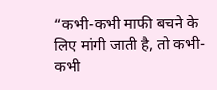“कभी-कभी माफी बचने के लिए मांगी जाती है, तो कभी-कभी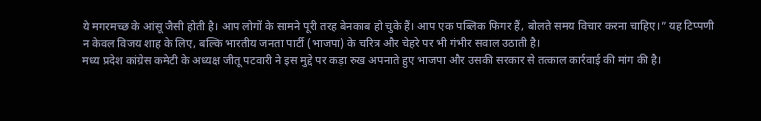ये मगरमच्छ के आंसू जैसी होती है। आप लोगों के सामने पूरी तरह बेनकाब हो चुके हैं। आप एक पब्लिक फिगर हैं, बोलते समय विचार करना चाहिए।” यह टिप्पणी न केवल विजय शाह के लिए, बल्कि भारतीय जनता पार्टी (भाजपा) के चरित्र और चेहरे पर भी गंभीर सवाल उठाती है।
मध्य प्रदेश कांग्रेस कमेटी के अध्यक्ष जीतू पटवारी ने इस मुद्दे पर कड़ा रुख अपनाते हुए भाजपा और उसकी सरकार से तत्काल कार्रवाई की मांग की है।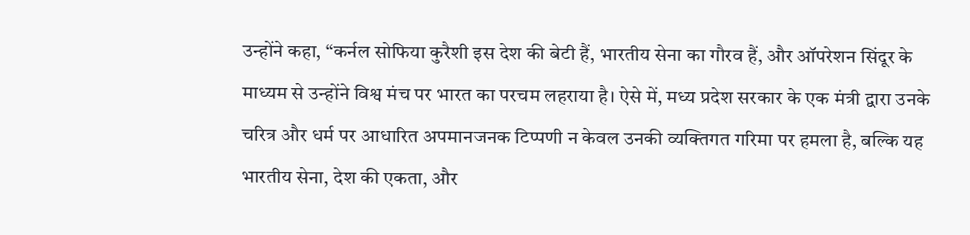उन्होंने कहा, “कर्नल सोफिया कुरैशी इस देश की बेटी हैं, भारतीय सेना का गौरव हैं, और ऑपरेशन सिंदूर के माध्यम से उन्होंने विश्व मंच पर भारत का परचम लहराया है। ऐसे में, मध्य प्रदेश सरकार के एक मंत्री द्वारा उनके चरित्र और धर्म पर आधारित अपमानजनक टिप्पणी न केवल उनकी व्यक्तिगत गरिमा पर हमला है, बल्कि यह भारतीय सेना, देश की एकता, और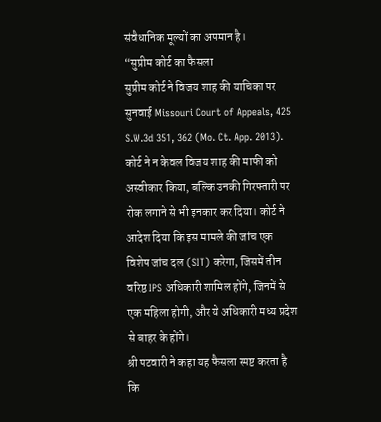संवैधानिक मूल्यों का अपमान है।
“सुप्रीम कोर्ट का फैसला
सुप्रीम कोर्ट ने विजय शाह की याचिका पर सुनवाई Missouri Court of Appeals, 425 S.W.3d 351, 362 (Mo. Ct. App. 2013). कोर्ट ने न केवल विजय शाह की माफी को अस्वीकार किया, बल्कि उनकी गिरफ्तारी पर रोक लगाने से भी इनकार कर दिया। कोर्ट ने आदेश दिया कि इस मामले की जांच एक विशेष जांच दल (SIT) करेगा, जिसमें तीन वरिष्ठ IPS अधिकारी शामिल होंगे, जिनमें से एक महिला होगी, और ये अधिकारी मध्य प्रदेश से बाहर के होंगे।
श्री पटवारी ने कहा यह फैसला स्पष्ट करता है कि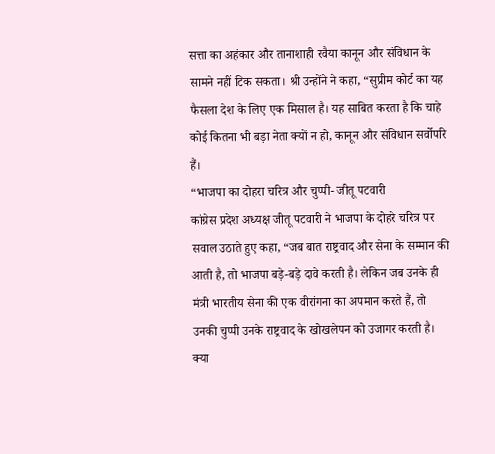सत्ता का अहंकार और तानाशाही रवैया कानून और संविधान के सामने नहीं टिक सकता। श्री उन्होंने ने कहा, “सुप्रीम कोर्ट का यह फैसला देश के लिए एक मिसाल है। यह साबित करता है कि चाहे कोई कितना भी बड़ा नेता क्यों न हो, कानून और संविधान सर्वोपरि हैं।
“भाजपा का दोहरा चरित्र और चुप्पी- जीतू पटवारी
कांग्रेस प्रदेश अध्यक्ष जीतू पटवारी ने भाजपा के दोहरे चरित्र पर सवाल उठाते हुए कहा, “जब बात राष्ट्रवाद और सेना के सम्मान की आती है, तो भाजपा बड़े-बड़े दावे करती है। लेकिन जब उनके ही मंत्री भारतीय सेना की एक वीरांगना का अपमान करते हैं, तो उनकी चुप्पी उनके राष्ट्रवाद के खोखलेपन को उजागर करती है। क्या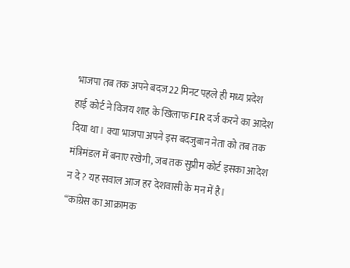भाजपा तब तक अपने बदज22 मिनट पहले ही मध्य प्रदेश हाई कोर्ट ने विजय शाह के खिलाफ FIR दर्ज करने का आदेश दिया था। क्या भाजपा अपने इस बदजुबान नेता को तब तक मंत्रिमंडल में बनाए रखेगी, जब तक सुप्रीम कोर्ट इसका आदेश न दे? यह सवाल आज हर देशवासी के मन में है।
“कांग्रेस का आक्रामक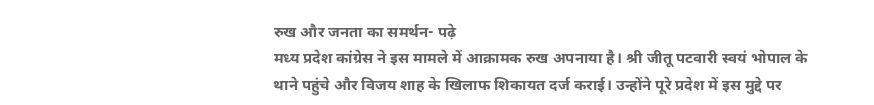रुख और जनता का समर्थन- पढ़े
मध्य प्रदेश कांग्रेस ने इस मामले में आक्रामक रुख अपनाया है। श्री जीतू पटवारी स्वयं भोपाल के थाने पहुंचे और विजय शाह के खिलाफ शिकायत दर्ज कराई। उन्होंने पूरे प्रदेश में इस मुद्दे पर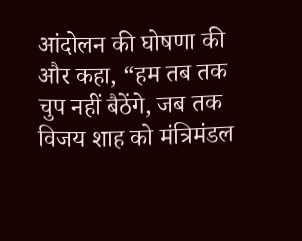आंदोलन की घोषणा की और कहा, “हम तब तक चुप नहीं बैठेंगे, जब तक विजय शाह को मंत्रिमंडल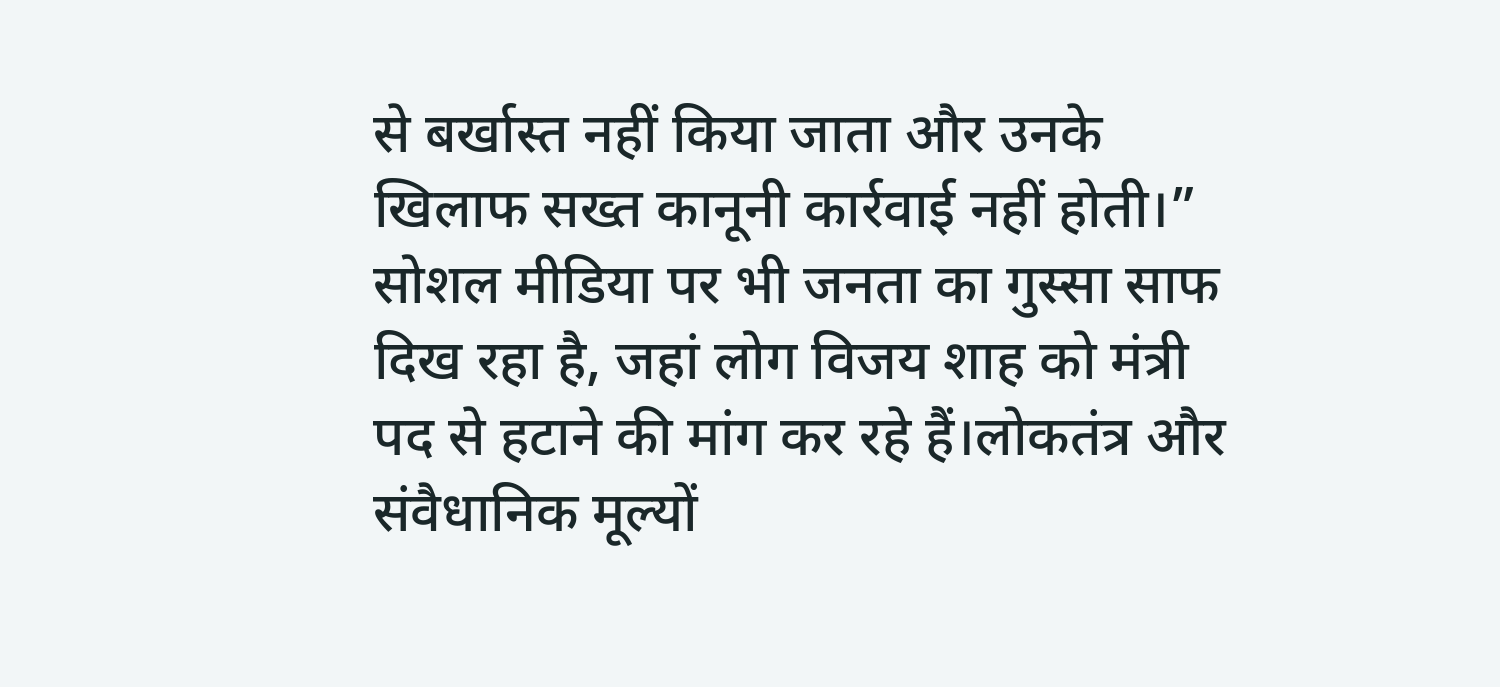से बर्खास्त नहीं किया जाता और उनके खिलाफ सख्त कानूनी कार्रवाई नहीं होती।” सोशल मीडिया पर भी जनता का गुस्सा साफ दिख रहा है, जहां लोग विजय शाह को मंत्री पद से हटाने की मांग कर रहे हैं।लोकतंत्र और संवैधानिक मूल्यों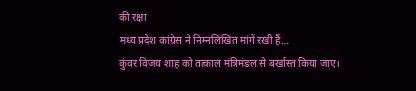की रक्षा
मध्य प्रदेश कांग्रेस ने निम्नलिखित मांगें रखी हैं…
कुंवर विजय शाह को तत्काल मंत्रिमंडल से बर्खास्त किया जाए।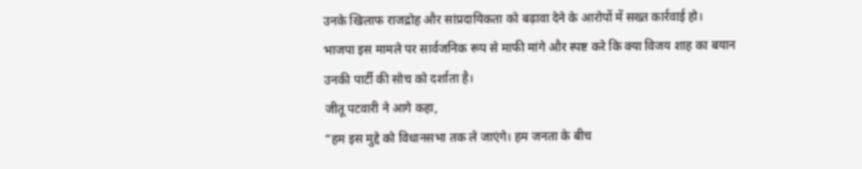उनके खिलाफ राजद्रोह और सांप्रदायिकता को बढ़ावा देने के आरोपों में सख्त कार्रवाई हो।
भाजपा इस मामले पर सार्वजनिक रूप से माफी मांगे और स्पष्ट करे कि क्या विजय शाह का बयान उनकी पार्टी की सोच को दर्शाता है।
जीतू पटवारी ने आगे कहा,
“हम इस मुद्दे को विधानसभा तक ले जाएंगे। हम जनता के बीच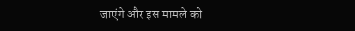जाएंगे और इस मामले को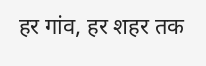हर गांव, हर शहर तक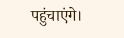पहुंचाएंगे।